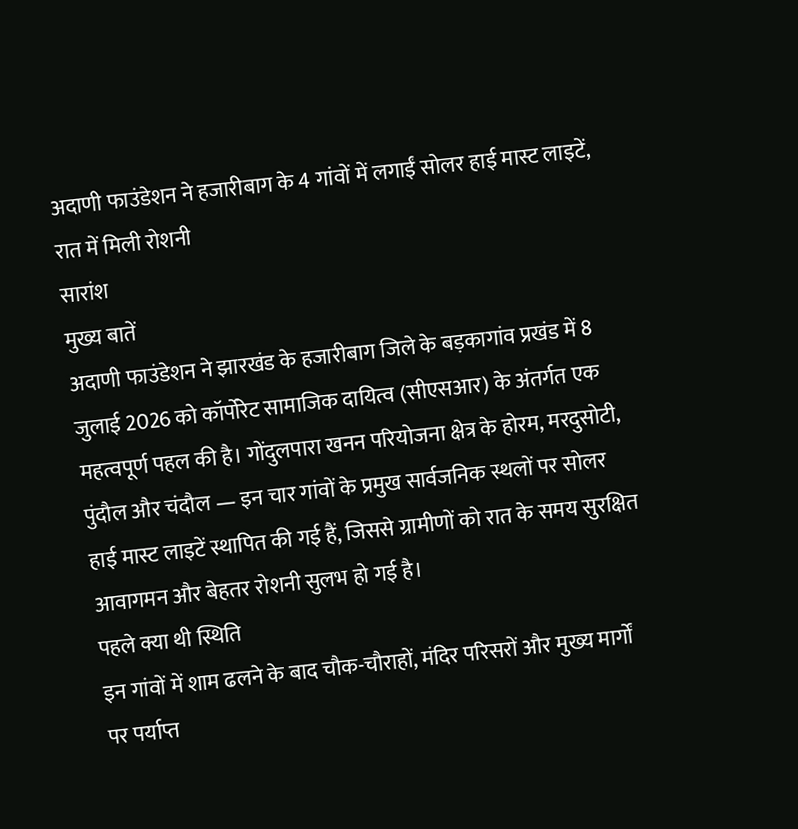अदाणी फाउंडेशन ने हजारीबाग के 4 गांवों में लगाईं सोलर हाई मास्ट लाइटें, रात में मिली रोशनी
सारांश
मुख्य बातें
अदाणी फाउंडेशन ने झारखंड के हजारीबाग जिले के बड़कागांव प्रखंड में 8 जुलाई 2026 को कॉर्पोरेट सामाजिक दायित्व (सीएसआर) के अंतर्गत एक महत्वपूर्ण पहल की है। गोंदुलपारा खनन परियोजना क्षेत्र के होरम, मरदुसोटी, पुंदौल और चंदौल — इन चार गांवों के प्रमुख सार्वजनिक स्थलों पर सोलर हाई मास्ट लाइटें स्थापित की गई हैं, जिससे ग्रामीणों को रात के समय सुरक्षित आवागमन और बेहतर रोशनी सुलभ हो गई है।
पहले क्या थी स्थिति
इन गांवों में शाम ढलने के बाद चौक-चौराहों, मंदिर परिसरों और मुख्य मार्गों पर पर्याप्त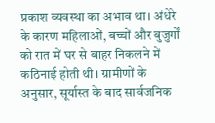प्रकाश व्यवस्था का अभाव था। अंधेरे के कारण महिलाओं, बच्चों और बुजुर्गों को रात में घर से बाहर निकलने में कठिनाई होती थी। ग्रामीणों के अनुसार, सूर्यास्त के बाद सार्वजनिक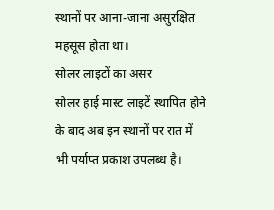स्थानों पर आना-जाना असुरक्षित महसूस होता था।
सोलर लाइटों का असर
सोलर हाई मास्ट लाइटें स्थापित होने के बाद अब इन स्थानों पर रात में भी पर्याप्त प्रकाश उपलब्ध है।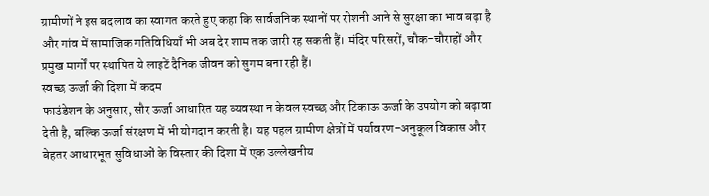ग्रामीणों ने इस बदलाव का स्वागत करते हुए कहा कि सार्वजनिक स्थानों पर रोशनी आने से सुरक्षा का भाव बढ़ा है और गांव में सामाजिक गतिविधियाँ भी अब देर शाम तक जारी रह सकती हैं। मंदिर परिसरों, चौक-चौराहों और प्रमुख मार्गों पर स्थापित ये लाइटें दैनिक जीवन को सुगम बना रही हैं।
स्वच्छ ऊर्जा की दिशा में कदम
फाउंडेशन के अनुसार, सौर ऊर्जा आधारित यह व्यवस्था न केवल स्वच्छ और टिकाऊ ऊर्जा के उपयोग को बढ़ावा देती है, बल्कि ऊर्जा संरक्षण में भी योगदान करती है। यह पहल ग्रामीण क्षेत्रों में पर्यावरण-अनुकूल विकास और बेहतर आधारभूत सुविधाओं के विस्तार की दिशा में एक उल्लेखनीय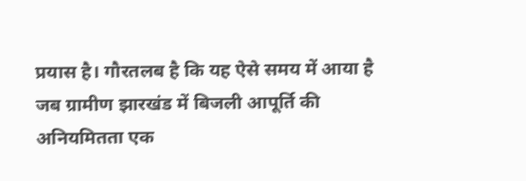प्रयास है। गौरतलब है कि यह ऐसे समय में आया है जब ग्रामीण झारखंड में बिजली आपूर्ति की अनियमितता एक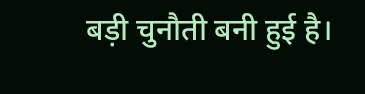बड़ी चुनौती बनी हुई है।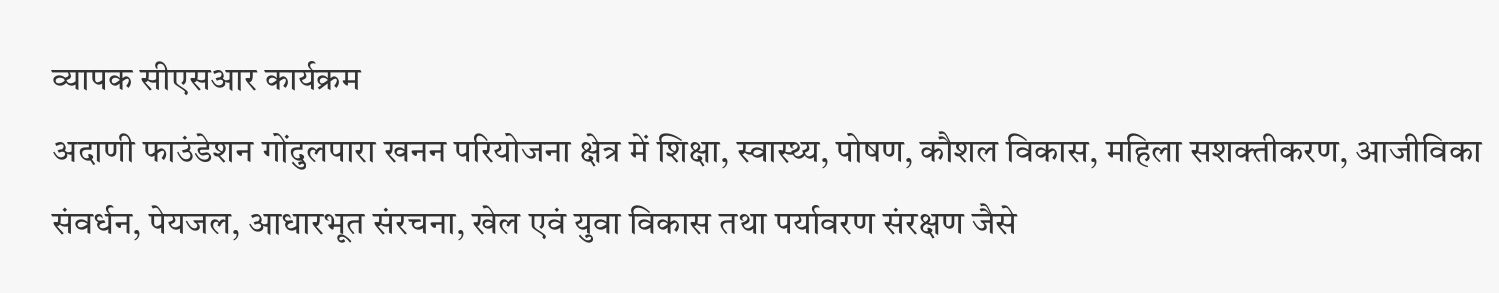व्यापक सीएसआर कार्यक्रम
अदाणी फाउंडेशन गोंदुलपारा खनन परियोजना क्षेत्र में शिक्षा, स्वास्थ्य, पोषण, कौशल विकास, महिला सशक्तीकरण, आजीविका संवर्धन, पेयजल, आधारभूत संरचना, खेल एवं युवा विकास तथा पर्यावरण संरक्षण जैसे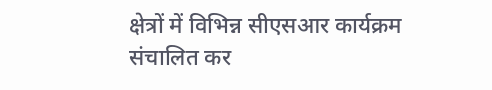क्षेत्रों में विभिन्न सीएसआर कार्यक्रम संचालित कर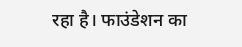रहा है। फाउंडेशन का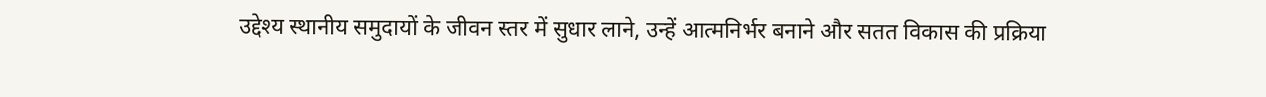उद्देश्य स्थानीय समुदायों के जीवन स्तर में सुधार लाने, उन्हें आत्मनिर्भर बनाने और सतत विकास की प्रक्रिया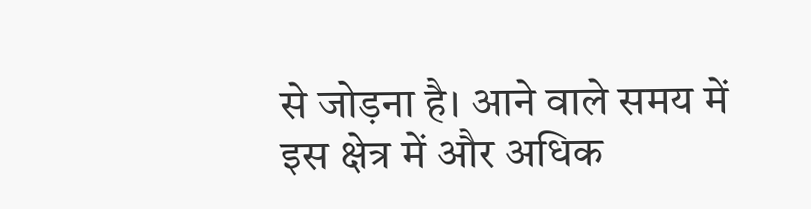से जोड़ना है। आने वाले समय में इस क्षेत्र में और अधिक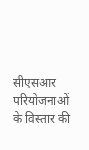सीएसआर परियोजनाओं के विस्तार की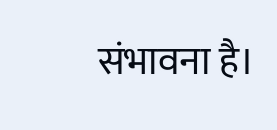संभावना है।